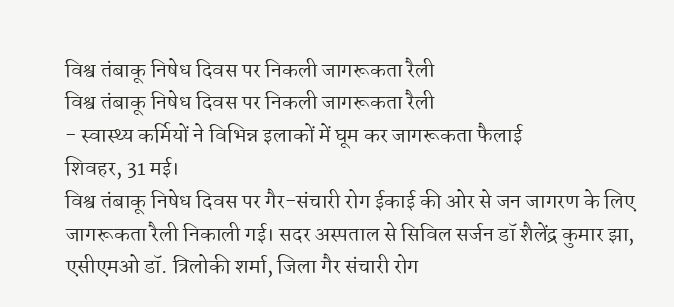विश्व तंबाकू निषेध दिवस पर निकली जागरूकता रैली
विश्व तंबाकू निषेध दिवस पर निकली जागरूकता रैली
- स्वास्थ्य कर्मियों ने विभिन्न इलाकों में घूम कर जागरूकता फैलाई
शिवहर, 31 मई।
विश्व तंबाकू निषेध दिवस पर गैर-संचारी रोग ईकाई की ओर से जन जागरण के लिए जागरूकता रैली निकाली गई। सदर अस्पताल से सिविल सर्जन डॉ शैलेंद्र कुमार झा, एसीएमओ डॉ. त्रिलोकी शर्मा, जिला गैर संचारी रोग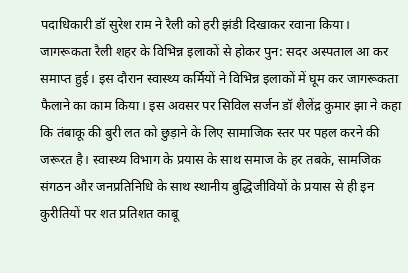पदाधिकारी डॉ सुरेश राम ने रैली को हरी झंडी दिखाकर रवाना किया। जागरूकता रैली शहर के विभिन्न इलाकों से होकर पुन: सदर अस्पताल आ कर समाप्त हुई। इस दौरान स्वास्थ्य कर्मियों ने विभिन्न इलाकों में घूम कर जागरूकता फैलाने का काम किया। इस अवसर पर सिविल सर्जन डॉ शैलेंद्र कुमार झा ने कहा कि तंबाकू की बुरी लत को छुड़ाने के लिए सामाजिक स्तर पर पहल करने की जरूरत है। स्वास्थ्य विभाग के प्रयास के साथ समाज के हर तबके, सामजिक संगठन और जनप्रतिनिधि के साथ स्थानीय बुद्धिजीवियों के प्रयास से ही इन कुरीतियों पर शत प्रतिशत काबू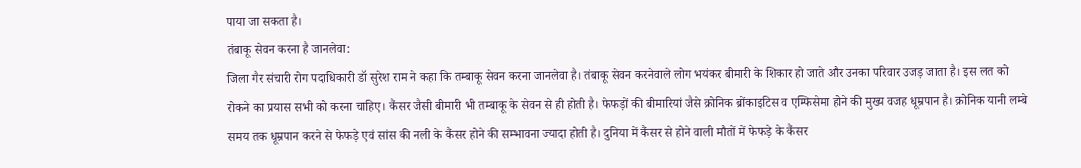पाया जा सकता है।
तंबाकू सेवन करना है जानलेवा:
जिला गैर संचारी रोग पदाधिकारी डॉ सुरेश राम ने कहा कि तम्बाकू सेवन करना जानलेवा है। तंबाकू सेवन करनेवाले लोग भयंकर बीमारी के शिकार हो जाते और उनका परिवार उजड़ जाता है। इस लत को रोकने का प्रयास सभी को करना चाहिए। कैंसर जैसी बीमारी भी तम्बाकू के सेवन से ही होती है। फेफड़ों की बीमारियां जैसे क्रोनिक ब्रोंकाइटिस व एम्फिसेमा होने की मुख्य वजह धूम्रपान है। क्रोनिक यानी लम्बे समय तक धूम्रपान करने से फेफड़े एवं सांस की नली के कैंसर होने की सम्भावना ज्यादा होती है। दुनिया में कैंसर से होने वाली मौतों में फेफड़े के कैंसर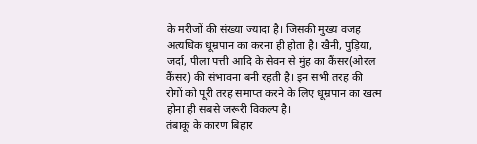के मरीजों की संख्या ज्यादा है। जिसकी मुख्य वजह अत्यधिक धूम्रपान का करना ही होता है। खैनी, पुड़िया, जर्दा, पीला पत्ती आदि के सेवन से मुंह का कैंसर(ओरल कैंसर) की संभावना बनी रहती है। इन सभी तरह की रोगों को पूरी तरह समाप्त करने के लिए धूम्रपान का खत्म होना ही सबसे जरूरी विकल्प है।
तंबाकू के कारण बिहार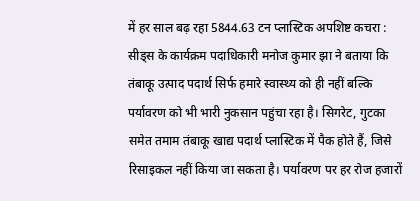में हर साल बढ़ रहा 5844.63 टन प्लास्टिक अपशिष्ट कचरा :
सीड्स के कार्यक्रम पदाधिकारी मनोज कुमार झा ने बताया कि तंबाकू उत्पाद पदार्थ सिर्फ हमारे स्वास्थ्य को ही नहीं बल्कि पर्यावरण को भी भारी नुकसान पहुंचा रहा है। सिगरेट, गुटका समेत तमाम तंबाकू खाद्य पदार्थ प्लास्टिक में पैक होते हैं, जिसे रिसाइकल नहीं किया जा सकता है। पर्यावरण पर हर रोज हजारों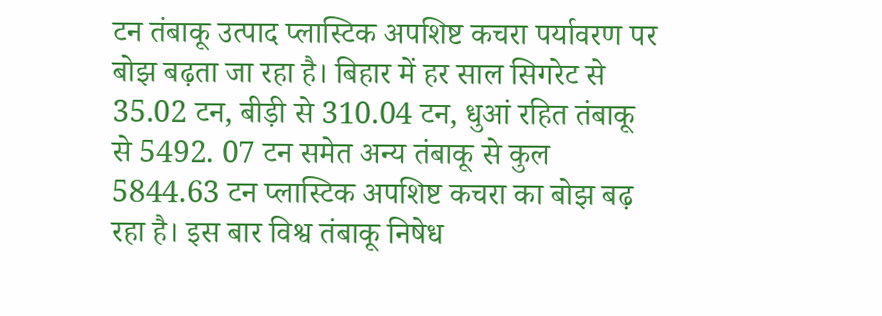टन तंबाकू उत्पाद प्लास्टिक अपशिष्ट कचरा पर्यावरण पर बोझ बढ़ता जा रहा है। बिहार में हर साल सिगरेट से 35.02 टन, बीड़ी से 310.04 टन, धुआं रहित तंबाकू से 5492. 07 टन समेत अन्य तंबाकू से कुल 5844.63 टन प्लास्टिक अपशिष्ट कचरा का बोझ बढ़ रहा है। इस बार विश्व तंबाकू निषेध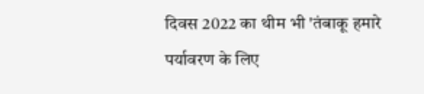दिवस 2022 का थीम भी 'तंबाकू हमारे पर्यावरण के लिए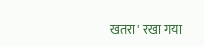खतरा' रखा गया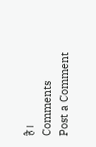है।
Comments
Post a Comment